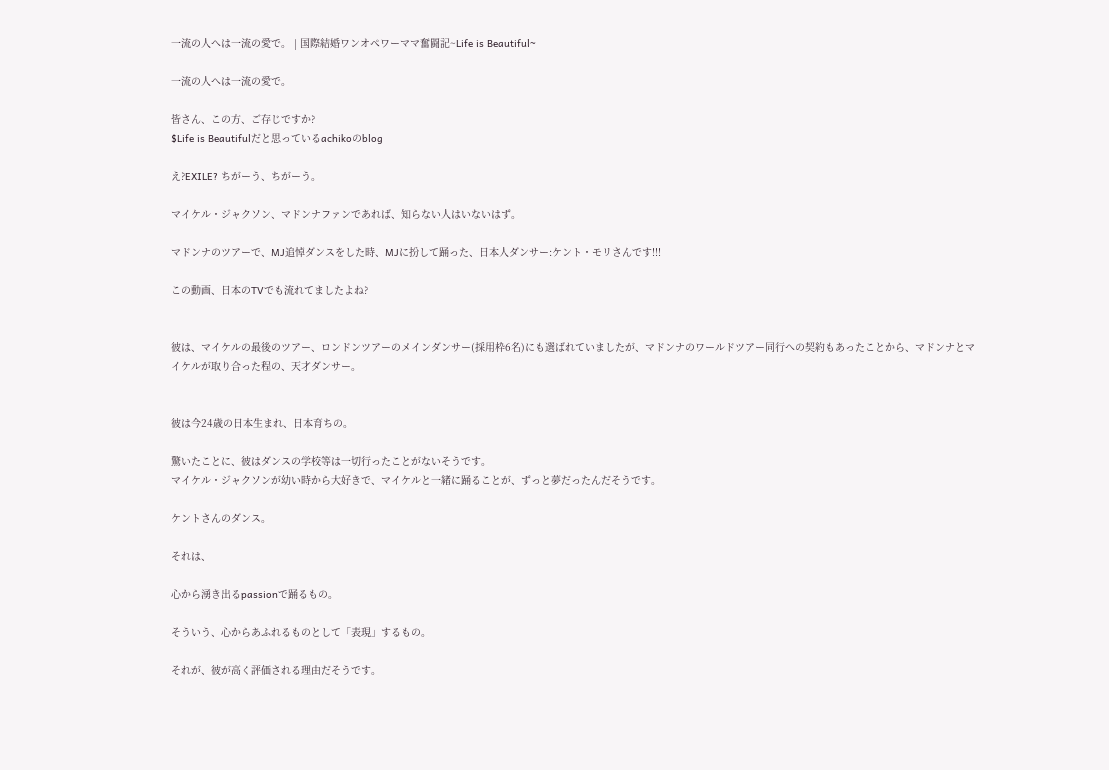一流の人へは一流の愛で。 | 国際結婚ワンオペワーママ奮闘記~Life is Beautiful~

一流の人へは一流の愛で。

皆さん、この方、ご存じですか?
$Life is Beautifulだと思っているachikoのblog

え?EXILE? ちがーう、ちがーう。

マイケル・ジャクソン、マドンナファンであれば、知らない人はいないはず。

マドンナのツアーで、MJ追悼ダンスをした時、MJに扮して踊った、日本人ダンサー:ケント・モリさんです!!!

この動画、日本のTVでも流れてましたよね?


彼は、マイケルの最後のツアー、ロンドンツアーのメインダンサー(採用枠6名)にも選ばれていましたが、マドンナのワールドツアー同行への契約もあったことから、マドンナとマイケルが取り合った程の、天才ダンサー。


彼は今24歳の日本生まれ、日本育ちの。

驚いたことに、彼はダンスの学校等は一切行ったことがないそうです。
マイケル・ジャクソンが幼い時から大好きで、マイケルと一緒に踊ることが、ずっと夢だったんだそうです。

ケントさんのダンス。

それは、

心から湧き出るpassionで踊るもの。

そういう、心からあふれるものとして「表現」するもの。

それが、彼が高く評価される理由だそうです。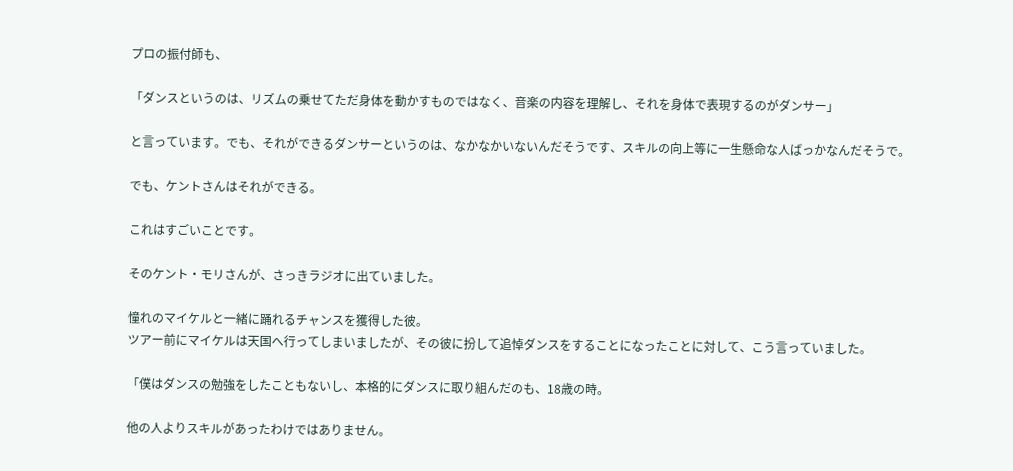プロの振付師も、

「ダンスというのは、リズムの乗せてただ身体を動かすものではなく、音楽の内容を理解し、それを身体で表現するのがダンサー」

と言っています。でも、それができるダンサーというのは、なかなかいないんだそうです、スキルの向上等に一生懸命な人ばっかなんだそうで。

でも、ケントさんはそれができる。

これはすごいことです。

そのケント・モリさんが、さっきラジオに出ていました。

憧れのマイケルと一緒に踊れるチャンスを獲得した彼。
ツアー前にマイケルは天国へ行ってしまいましたが、その彼に扮して追悼ダンスをすることになったことに対して、こう言っていました。

「僕はダンスの勉強をしたこともないし、本格的にダンスに取り組んだのも、18歳の時。

他の人よりスキルがあったわけではありません。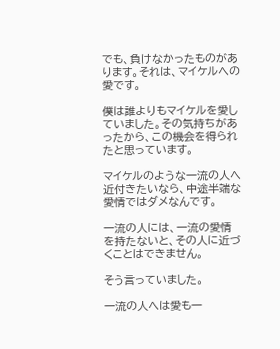でも、負けなかったものがあります。それは、マイケルへの愛です。

僕は誰よりもマイケルを愛していました。その気持ちがあったから、この機会を得られたと思っています。

マイケルのような一流の人へ近付きたいなら、中途半端な愛情ではダメなんです。

一流の人には、一流の愛情を持たないと、その人に近づくことはできません。

そう言っていました。

一流の人へは愛も一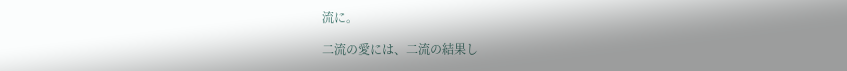流に。

二流の愛には、二流の結果し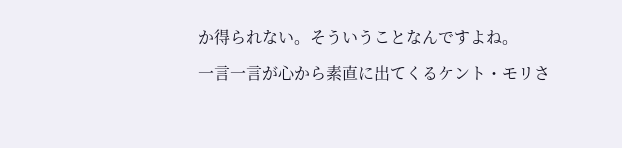か得られない。そういうことなんですよね。

一言一言が心から素直に出てくるケント・モリさ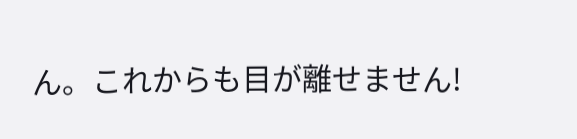ん。これからも目が離せません!